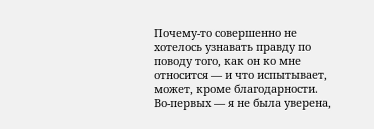Почему-то совершенно не хотелось узнавать правду по поводу того, как он ко мне относится — и что испытывает, может, кроме благодарности.
Во-первых — я не была уверена,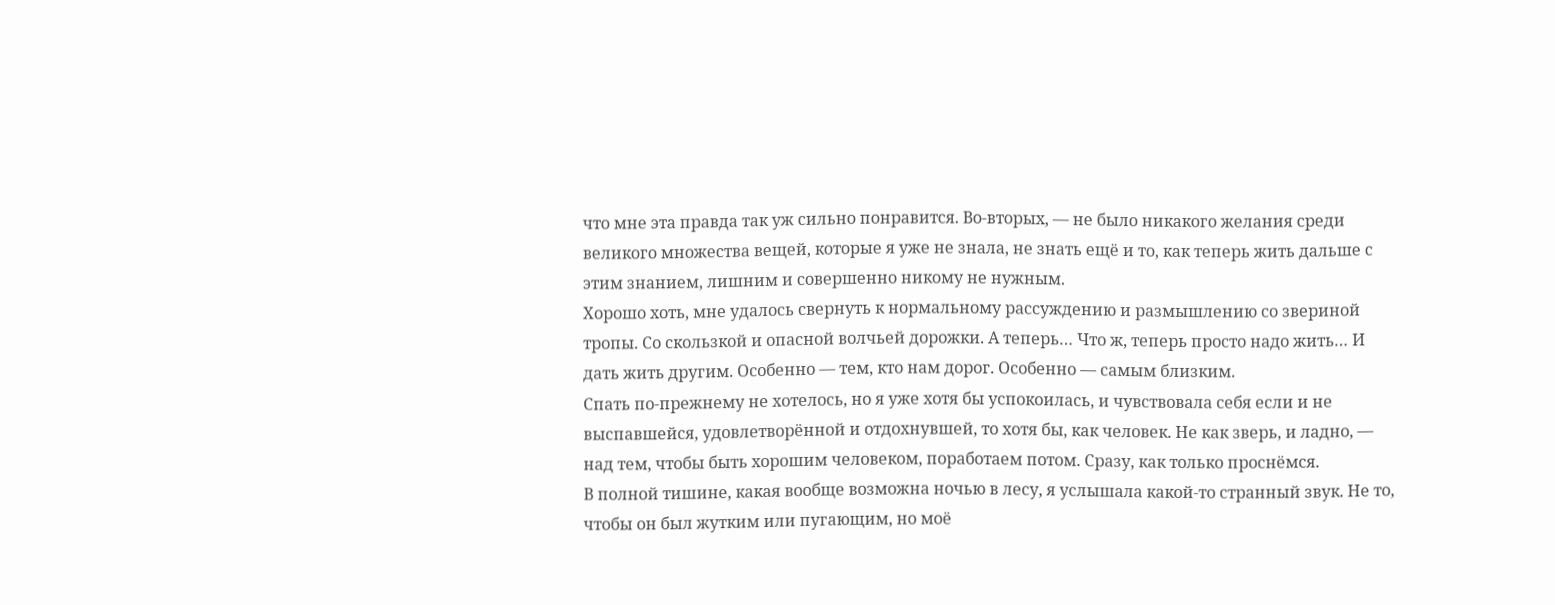что мне эта правда так уж сильно понравится. Во-вторых, — не было никакого желания среди великого множества вещей, которые я уже не знала, не знать ещё и то, как теперь жить дальше с этим знанием, лишним и совершенно никому не нужным.
Хорошо хоть, мне удалось свернуть к нормальному рассуждению и размышлению со звериной тропы. Со скользкой и опасной волчьей дорожки. А теперь… Что ж, теперь просто надо жить… И дать жить другим. Особенно — тем, кто нам дорог. Особенно — самым близким.
Спать по-прежнему не хотелось, но я уже хотя бы успокоилась, и чувствовала себя если и не выспавшейся, удовлетворённой и отдохнувшей, то хотя бы, как человек. Не как зверь, и ладно, — над тем, чтобы быть хорошим человеком, поработаем потом. Сразу, как только проснёмся.
В полной тишине, какая вообще возможна ночью в лесу, я услышала какой-то странный звук. Не то, чтобы он был жутким или пугающим, но моё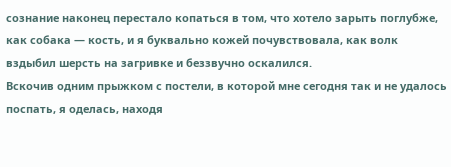сознание наконец перестало копаться в том, что хотело зарыть поглубже, как собака — кость, и я буквально кожей почувствовала, как волк вздыбил шерсть на загривке и беззвучно оскалился.
Вскочив одним прыжком с постели, в которой мне сегодня так и не удалось поспать, я оделась, находя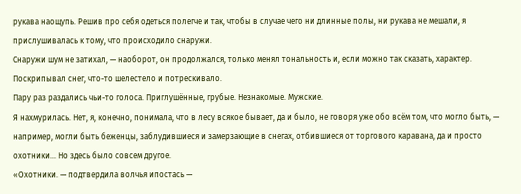рукава наощупь. Решив про себя одеться полегче и так, чтобы в случае чего ни длинные полы, ни рукава не мешали, я прислушивалась к тому, что происходило снаружи.
Снаружи шум не затихал, — наоборот, он продолжался, только менял тональность и, если можно так сказать, характер. Поскрипывал снег, что-то шелестело и потрескивало.
Пару раз раздались чьи-то голоса. Приглушённые, грубые. Незнакомые. Мужские.
Я нахмурилась. Нет, я, конечно, понимала, что в лесу всякое бывает, да и было, не говоря уже обо всём том, что могло быть, — например, могли быть беженцы, заблудившиеся и замерзающие в снегах, отбившиеся от торгового каравана, да и просто охотники… Но здесь было совсем другое.
«Охотники. — подтвердила волчья ипостась —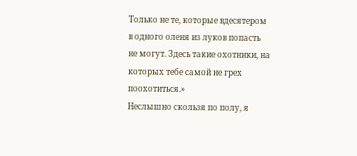Только не те, которые вдесятером в одного оленя из луков попасть не могут. Здесь такие охотники, на которых тебе самой не грех поохотиться.»
Неслышно скользя по полу, я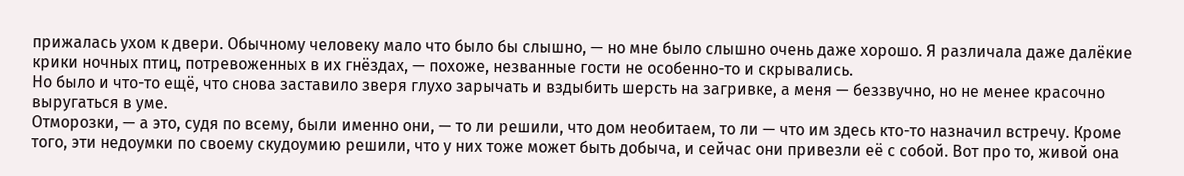прижалась ухом к двери. Обычному человеку мало что было бы слышно, — но мне было слышно очень даже хорошо. Я различала даже далёкие крики ночных птиц, потревоженных в их гнёздах, — похоже, незванные гости не особенно-то и скрывались.
Но было и что-то ещё, что снова заставило зверя глухо зарычать и вздыбить шерсть на загривке, а меня — беззвучно, но не менее красочно выругаться в уме.
Отморозки, — а это, судя по всему, были именно они, — то ли решили, что дом необитаем, то ли — что им здесь кто-то назначил встречу. Кроме того, эти недоумки по своему скудоумию решили, что у них тоже может быть добыча, и сейчас они привезли её с собой. Вот про то, живой она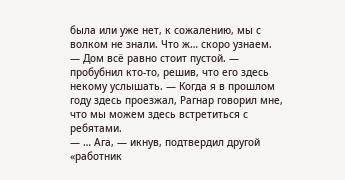была или уже нет, к сожалению, мы с волком не знали. Что ж… скоро узнаем.
— Дом всё равно стоит пустой. — пробубнил кто-то, решив, что его здесь некому услышать. — Когда я в прошлом году здесь проезжал, Рагнар говорил мне, что мы можем здесь встретиться с ребятами.
— … Ага, — икнув, подтвердил другой «работник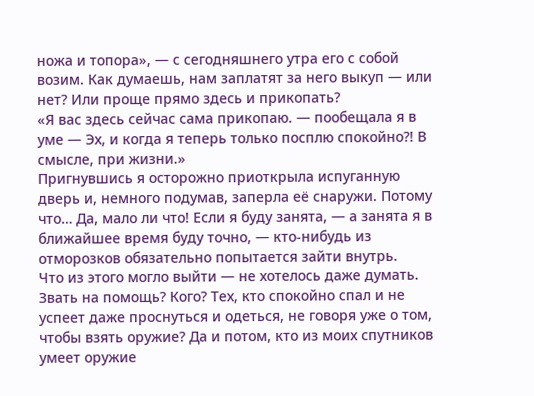ножа и топора», — с сегодняшнего утра его с собой возим. Как думаешь, нам заплатят за него выкуп — или нет? Или проще прямо здесь и прикопать?
«Я вас здесь сейчас сама прикопаю. — пообещала я в уме — Эх, и когда я теперь только посплю спокойно?! В смысле, при жизни.»
Пригнувшись я осторожно приоткрыла испуганную дверь и, немного подумав, заперла её снаружи. Потому что… Да, мало ли что! Если я буду занята, — а занята я в ближайшее время буду точно, — кто-нибудь из отморозков обязательно попытается зайти внутрь.
Что из этого могло выйти — не хотелось даже думать.
Звать на помощь? Кого? Тех, кто спокойно спал и не успеет даже проснуться и одеться, не говоря уже о том, чтобы взять оружие? Да и потом, кто из моих спутников умеет оружие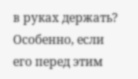в руках держать? Особенно, если его перед этим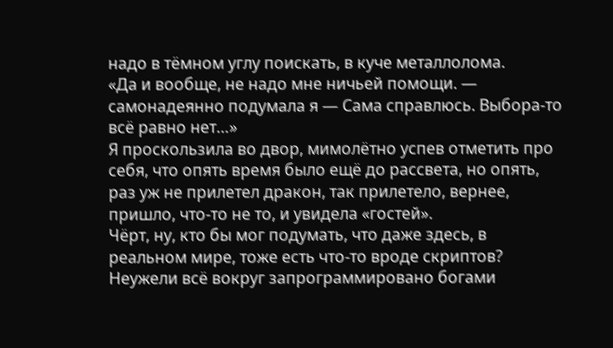надо в тёмном углу поискать, в куче металлолома.
«Да и вообще, не надо мне ничьей помощи. — самонадеянно подумала я — Сама справлюсь. Выбора-то всё равно нет…»
Я проскользила во двор, мимолётно успев отметить про себя, что опять время было ещё до рассвета, но опять, раз уж не прилетел дракон, так прилетело, вернее, пришло, что-то не то, и увидела «гостей».
Чёрт, ну, кто бы мог подумать, что даже здесь, в реальном мире, тоже есть что-то вроде скриптов? Неужели всё вокруг запрограммировано богами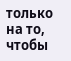только на то, чтобы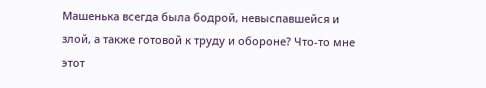Машенька всегда была бодрой, невыспавшейся и злой, а также готовой к труду и обороне? Что-то мне этот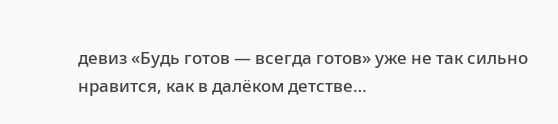девиз «Будь готов — всегда готов» уже не так сильно нравится, как в далёком детстве…